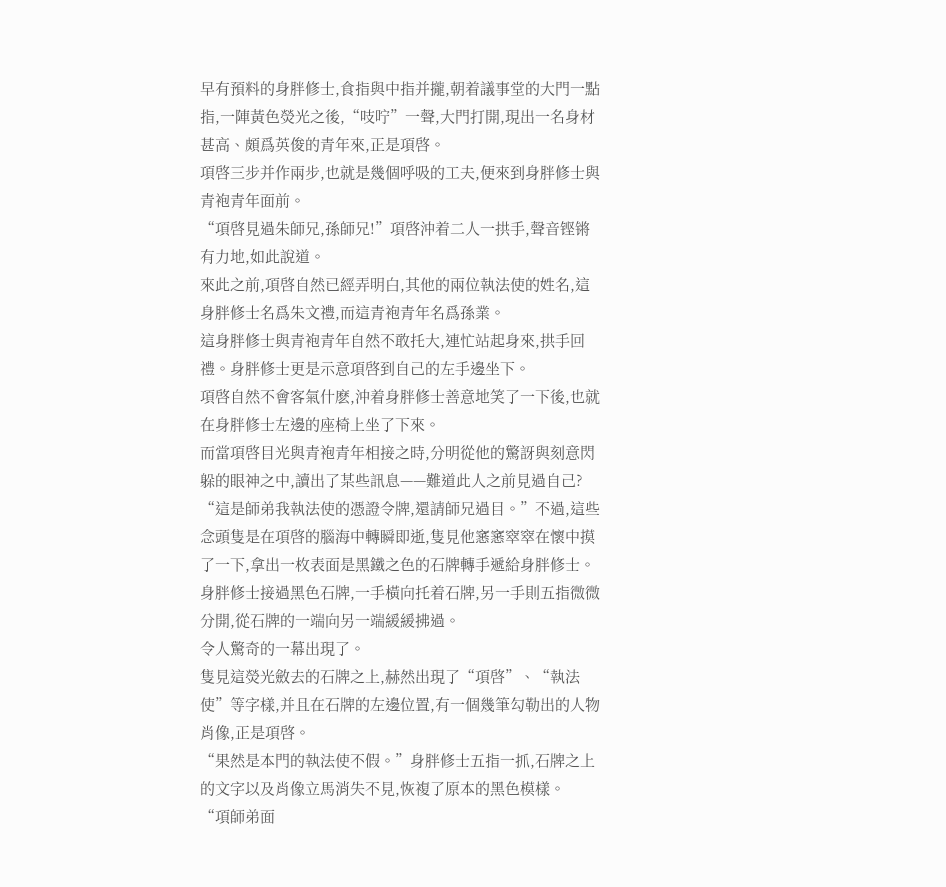早有預料的身胖修士,食指與中指并攏,朝着議事堂的大門一點指,一陣黃色熒光之後,“吱咛”一聲,大門打開,現出一名身材甚高、頗爲英俊的青年來,正是項啓。
項啓三步并作兩步,也就是幾個呼吸的工夫,便來到身胖修士與青袍青年面前。
“項啓見過朱師兄,孫師兄!”項啓沖着二人一拱手,聲音铿锵有力地,如此說道。
來此之前,項啓自然已經弄明白,其他的兩位執法使的姓名,這身胖修士名爲朱文禮,而這青袍青年名爲孫業。
這身胖修士與青袍青年自然不敢托大,連忙站起身來,拱手回禮。身胖修士更是示意項啓到自己的左手邊坐下。
項啓自然不會客氣什麽,沖着身胖修士善意地笑了一下後,也就在身胖修士左邊的座椅上坐了下來。
而當項啓目光與青袍青年相接之時,分明從他的驚訝與刻意閃躲的眼神之中,讀出了某些訊息——難道此人之前見過自己?
“這是師弟我執法使的憑證令牌,還請師兄過目。”不過,這些念頭隻是在項啓的腦海中轉瞬即逝,隻見他窸窸窣窣在懷中摸了一下,拿出一枚表面是黑鐵之色的石牌轉手遞給身胖修士。
身胖修士接過黑色石牌,一手橫向托着石牌,另一手則五指微微分開,從石牌的一端向另一端緩緩拂過。
令人驚奇的一幕出現了。
隻見這熒光斂去的石牌之上,赫然出現了“項啓”、“執法使”等字樣,并且在石牌的左邊位置,有一個幾筆勾勒出的人物肖像,正是項啓。
“果然是本門的執法使不假。”身胖修士五指一抓,石牌之上的文字以及肖像立馬消失不見,恢複了原本的黑色模樣。
“項師弟面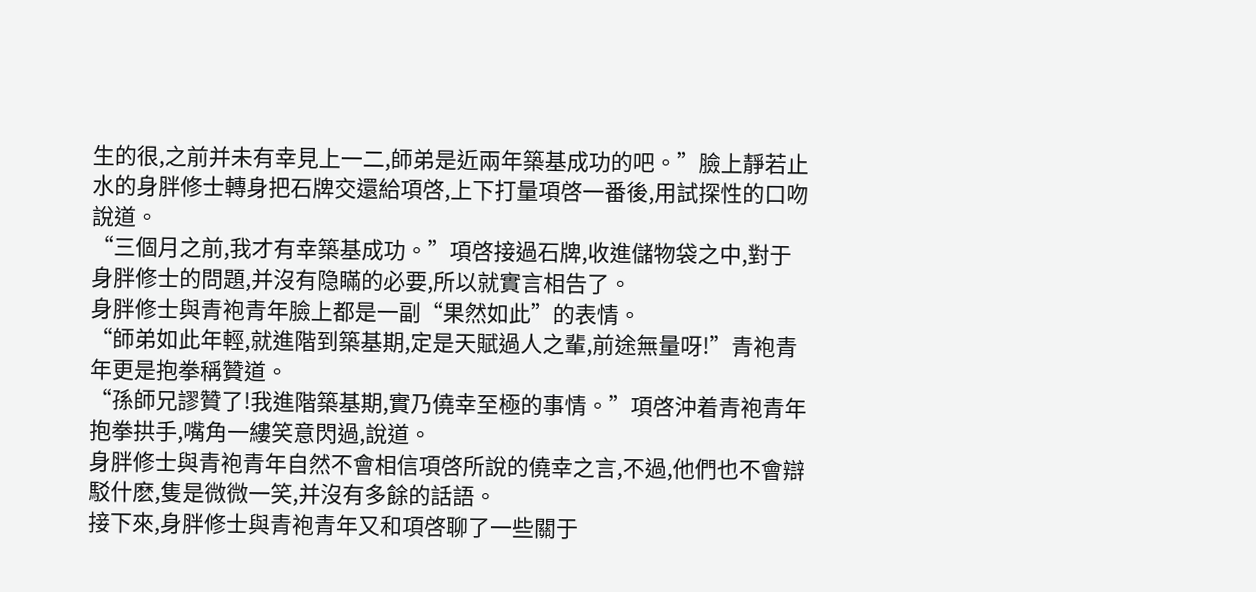生的很,之前并未有幸見上一二,師弟是近兩年築基成功的吧。”臉上靜若止水的身胖修士轉身把石牌交還給項啓,上下打量項啓一番後,用試探性的口吻說道。
“三個月之前,我才有幸築基成功。”項啓接過石牌,收進儲物袋之中,對于身胖修士的問題,并沒有隐瞞的必要,所以就實言相告了。
身胖修士與青袍青年臉上都是一副“果然如此”的表情。
“師弟如此年輕,就進階到築基期,定是天賦過人之輩,前途無量呀!”青袍青年更是抱拳稱贊道。
“孫師兄謬贊了!我進階築基期,實乃僥幸至極的事情。”項啓沖着青袍青年抱拳拱手,嘴角一縷笑意閃過,說道。
身胖修士與青袍青年自然不會相信項啓所說的僥幸之言,不過,他們也不會辯駁什麽,隻是微微一笑,并沒有多餘的話語。
接下來,身胖修士與青袍青年又和項啓聊了一些關于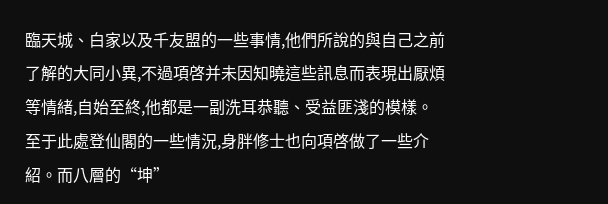臨天城、白家以及千友盟的一些事情,他們所說的與自己之前了解的大同小異,不過項啓并未因知曉這些訊息而表現出厭煩等情緒,自始至終,他都是一副洗耳恭聽、受益匪淺的模樣。
至于此處登仙閣的一些情況,身胖修士也向項啓做了一些介紹。而八層的“坤”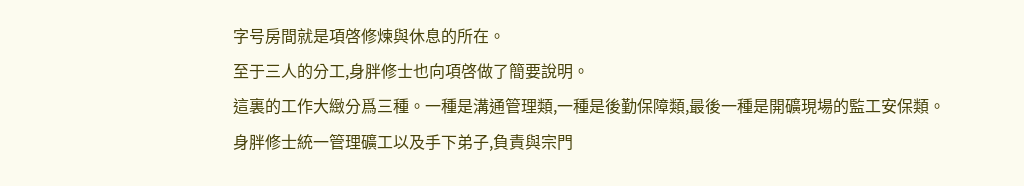字号房間就是項啓修煉與休息的所在。
至于三人的分工,身胖修士也向項啓做了簡要說明。
這裏的工作大緻分爲三種。一種是溝通管理類,一種是後勤保障類,最後一種是開礦現場的監工安保類。
身胖修士統一管理礦工以及手下弟子,負責與宗門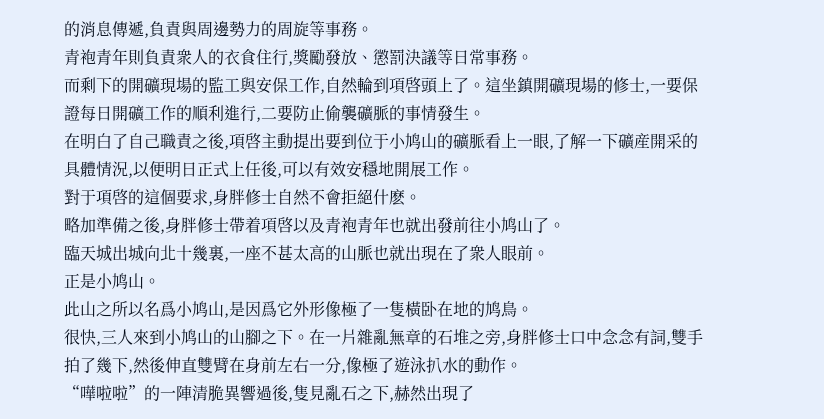的消息傳遞,負責與周邊勢力的周旋等事務。
青袍青年則負責衆人的衣食住行,獎勵發放、懲罰決議等日常事務。
而剩下的開礦現場的監工與安保工作,自然輪到項啓頭上了。這坐鎮開礦現場的修士,一要保證每日開礦工作的順利進行,二要防止偷襲礦脈的事情發生。
在明白了自己職責之後,項啓主動提出要到位于小鸠山的礦脈看上一眼,了解一下礦産開采的具體情況,以便明日正式上任後,可以有效安穩地開展工作。
對于項啓的這個要求,身胖修士自然不會拒絕什麽。
略加準備之後,身胖修士帶着項啓以及青袍青年也就出發前往小鸠山了。
臨天城出城向北十幾裏,一座不甚太高的山脈也就出現在了衆人眼前。
正是小鸠山。
此山之所以名爲小鸠山,是因爲它外形像極了一隻橫卧在地的鸠鳥。
很快,三人來到小鸠山的山腳之下。在一片雜亂無章的石堆之旁,身胖修士口中念念有詞,雙手拍了幾下,然後伸直雙臂在身前左右一分,像極了遊泳扒水的動作。
“嘩啦啦”的一陣清脆異響過後,隻見亂石之下,赫然出現了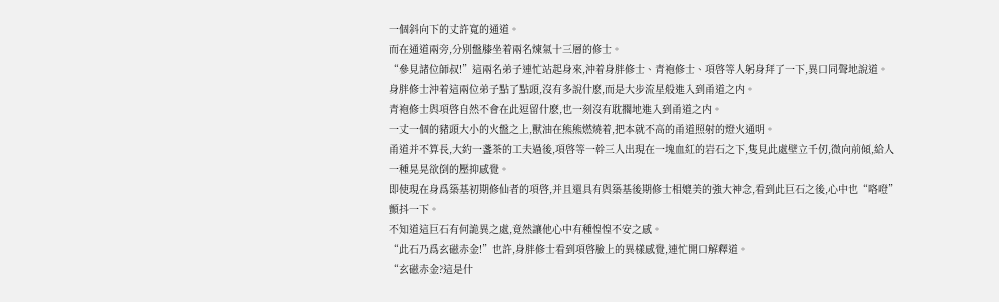一個斜向下的丈許寬的通道。
而在通道兩旁,分别盤膝坐着兩名煉氣十三層的修士。
“參見諸位師叔!”這兩名弟子連忙站起身來,沖着身胖修士、青袍修士、項啓等人躬身拜了一下,異口同聲地說道。
身胖修士沖着這兩位弟子點了點頭,沒有多說什麽,而是大步流星般進入到甬道之内。
青袍修士與項啓自然不會在此逗留什麽,也一刻沒有耽擱地進入到甬道之内。
一丈一個的豬頭大小的火盤之上,獸油在熊熊燃燒着,把本就不高的甬道照射的燈火通明。
甬道并不算長,大約一盞茶的工夫過後,項啓等一幹三人出現在一塊血紅的岩石之下,隻見此處壁立千仞,微向前傾,給人一種晃晃欲倒的壓抑感覺。
即使現在身爲築基初期修仙者的項啓,并且還具有與築基後期修士相媲美的強大神念,看到此巨石之後,心中也“咯噔”顫抖一下。
不知道這巨石有何詭異之處,竟然讓他心中有種惶惶不安之感。
“此石乃爲玄磁赤金!”也許,身胖修士看到項啓臉上的異樣感覺,連忙開口解釋道。
“玄磁赤金?這是什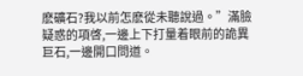麽礦石?我以前怎麽從未聽說過。”滿臉疑惑的項啓,一邊上下打量着眼前的詭異巨石,一邊開口問道。